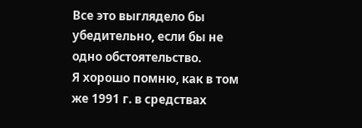Все это выглядело бы убедительно, если бы не одно обстоятельство.
Я хорошо помню, как в том же 1991 г. в средствах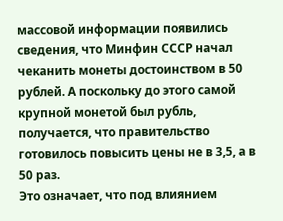массовой информации появились сведения, что Минфин СССР начал чеканить монеты достоинством в 50 рублей. А поскольку до этого самой крупной монетой был рубль, получается, что правительство готовилось повысить цены не в 3,5, а в 50 раз.
Это означает, что под влиянием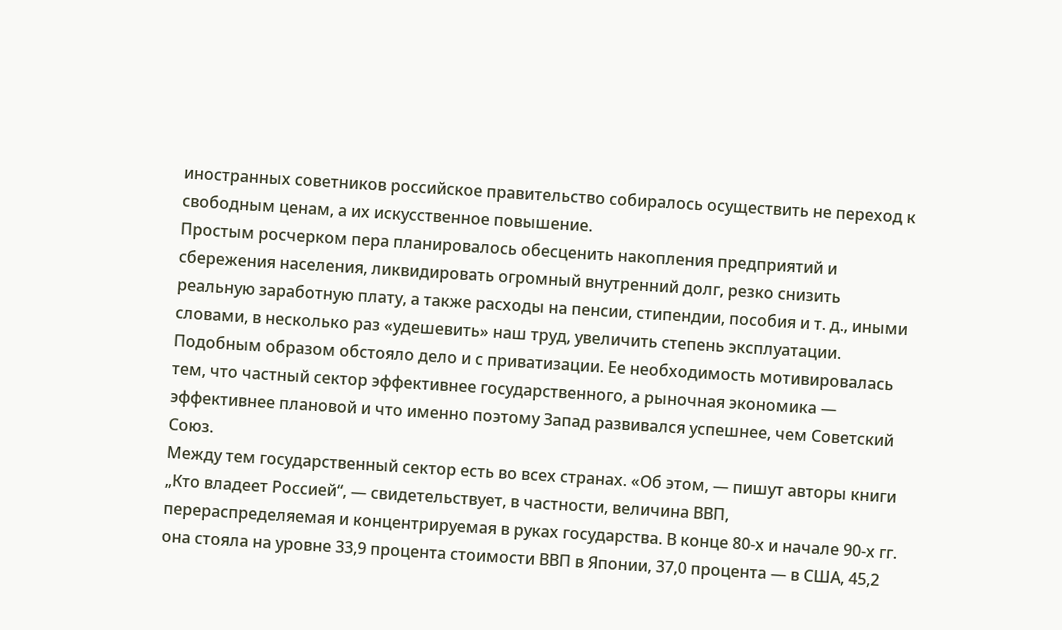иностранных советников российское правительство собиралось осуществить не переход к свободным ценам, а их искусственное повышение.
Простым росчерком пера планировалось обесценить накопления предприятий и сбережения населения, ликвидировать огромный внутренний долг, резко снизить реальную заработную плату, а также расходы на пенсии, стипендии, пособия и т. д., иными словами, в несколько раз «удешевить» наш труд, увеличить степень эксплуатации.
Подобным образом обстояло дело и с приватизации. Ее необходимость мотивировалась тем, что частный сектор эффективнее государственного, а рыночная экономика — эффективнее плановой и что именно поэтому Запад развивался успешнее, чем Советский Союз.
Между тем государственный сектор есть во всех странах. «Об этом, — пишут авторы книги „Кто владеет Россией“, — свидетельствует, в частности, величина ВВП, перераспределяемая и концентрируемая в руках государства. В конце 80-х и начале 90-х гг. она стояла на уровне 33,9 процента стоимости ВВП в Японии, 37,0 процента — в США, 45,2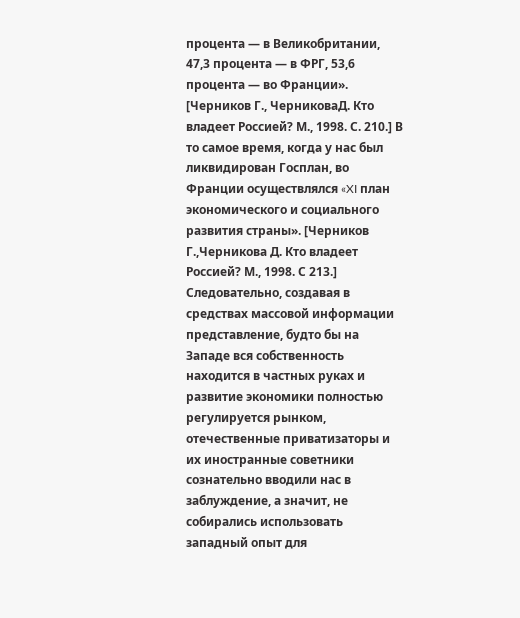процента — в Великобритании, 47,3 процента — в ФРГ, 53,6 процента — во Франции». [Черников Г., ЧерниковаД. Кто владеет Россией? М., 1998. С. 210.] В то самое время, когда у нас был ликвидирован Госплан, во Франции осуществлялся «XI план экономического и социального развития страны». [Черников Г.,Черникова Д. Кто владеет Россией? М., 1998. С 213.]
Следовательно, создавая в средствах массовой информации представление, будто бы на Западе вся собственность находится в частных руках и развитие экономики полностью регулируется рынком, отечественные приватизаторы и их иностранные советники сознательно вводили нас в заблуждение, а значит, не собирались использовать западный опыт для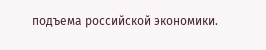подъема российской экономики.